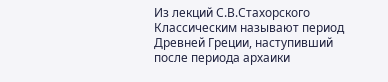Из лекций С.В.Стахорского
Классическим называют период Древней Греции, наступивший после периода архаики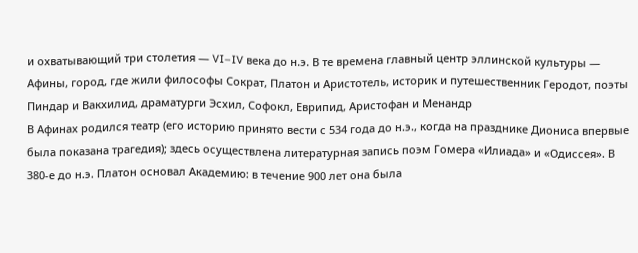и охватывающий три столетия — VI–IV века до н.э. В те времена главный центр эллинской культуры — Афины, город, где жили философы Сократ, Платон и Аристотель, историк и путешественник Геродот, поэты Пиндар и Вакхилид, драматурги Эсхил, Софокл, Еврипид, Аристофан и Менандр
В Афинах родился театр (его историю принято вести с 534 года до н.э., когда на празднике Диониса впервые была показана трагедия); здесь осуществлена литературная запись поэм Гомера «Илиада» и «Одиссея». В 380-е до н.э. Платон основал Академию: в течение 900 лет она была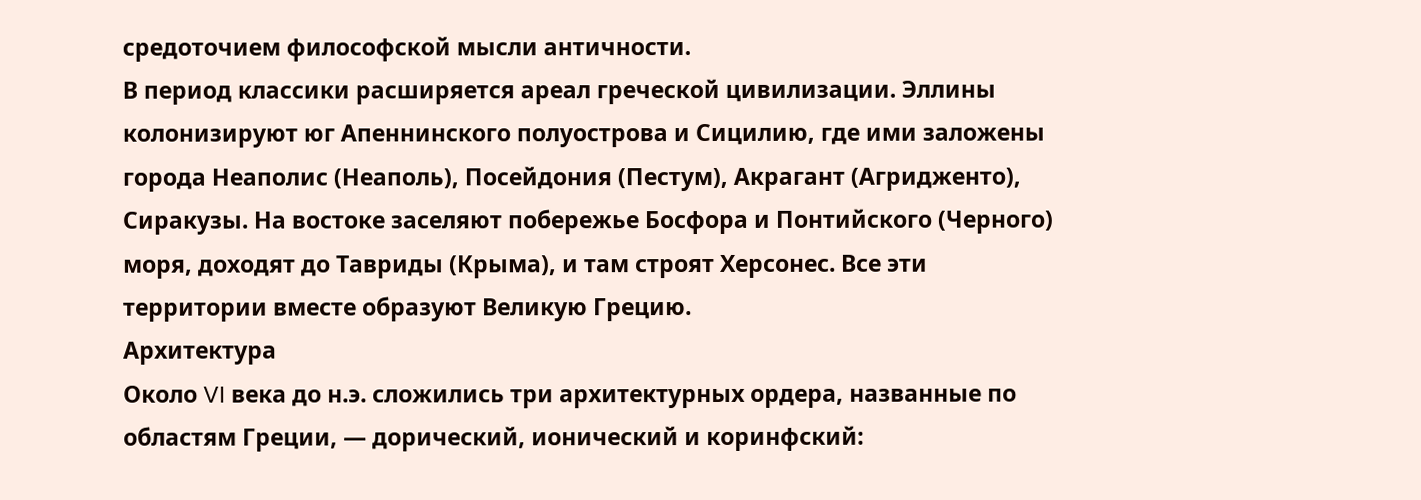средоточием философской мысли античности.
В период классики расширяется ареал греческой цивилизации. Эллины колонизируют юг Апеннинского полуострова и Сицилию, где ими заложены города Неаполис (Неаполь), Посейдония (Пестум), Акрагант (Агридженто), Сиракузы. На востоке заселяют побережье Босфора и Понтийского (Черного) моря, доходят до Тавриды (Крыма), и там строят Херсонес. Все эти территории вместе образуют Великую Грецию.
Архитектура
Около VI века до н.э. сложились три архитектурных ордера, названные по областям Греции, — дорический, ионический и коринфский: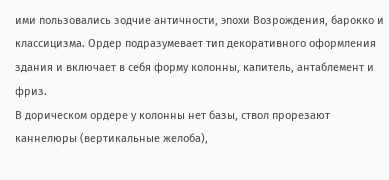ими пользовались зодчие античности, эпохи Возрождения, барокко и классицизма. Ордер подразумевает тип декоративного оформления здания и включает в себя форму колонны, капитель, антаблемент и фриз.
В дорическом ордере у колонны нет базы, ствол прорезают каннелюры (вертикальные желоба),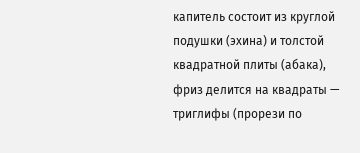капитель состоит из круглой подушки (эхина) и толстой квадратной плиты (абака), фриз делится на квадраты — триглифы (прорези по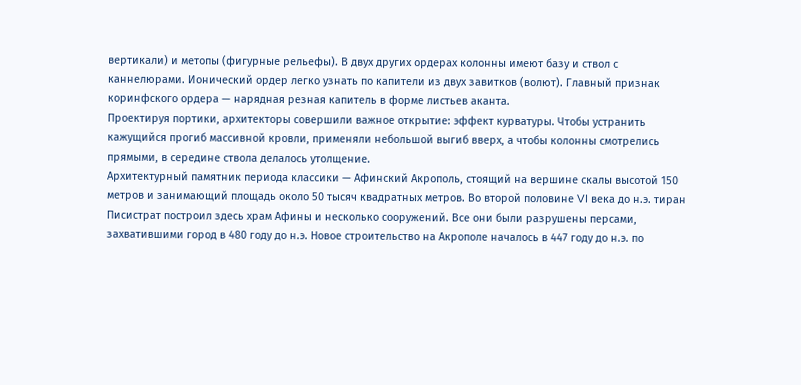вертикали) и метопы (фигурные рельефы). В двух других ордерах колонны имеют базу и ствол с каннелюрами. Ионический ордер легко узнать по капители из двух завитков (волют). Главный признак коринфского ордера — нарядная резная капитель в форме листьев аканта.
Проектируя портики, архитекторы совершили важное открытие: эффект курватуры. Чтобы устранить кажущийся прогиб массивной кровли, применяли небольшой выгиб вверх, а чтобы колонны смотрелись прямыми, в середине ствола делалось утолщение.
Архитектурный памятник периода классики — Афинский Акрополь, стоящий на вершине скалы высотой 150 метров и занимающий площадь около 50 тысяч квадратных метров. Во второй половине VI века до н.э. тиран Писистрат построил здесь храм Афины и несколько сооружений. Все они были разрушены персами, захватившими город в 480 году до н.э. Новое строительство на Акрополе началось в 447 году до н.э. по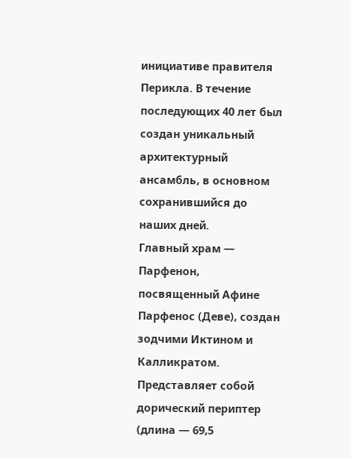инициативе правителя Перикла. В течение последующих 40 лет был создан уникальный архитектурный ансамбль, в основном сохранившийся до наших дней.
Главный храм — Парфенон, посвященный Афине Парфенос (Деве), создан зодчими Иктином и Калликратом. Представляет собой дорический периптер (длина — 69,5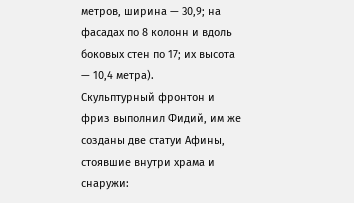метров, ширина — 30,9; на фасадах по 8 колонн и вдоль боковых стен по 17; их высота — 10,4 метра).
Скульптурный фронтон и фриз выполнил Фидий, им же созданы две статуи Афины, стоявшие внутри храма и снаружи: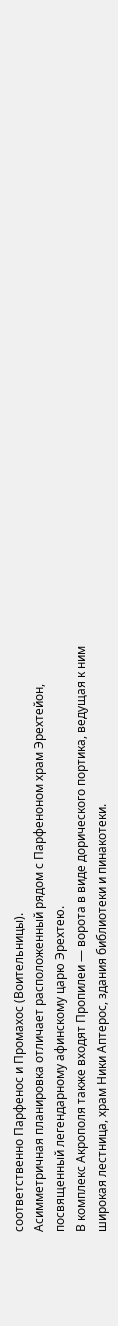соответственно Парфенос и Промахос (Воительницы).
Асимметричная планировка отличает расположенный рядом с Парфеноном храм Эрехтейон, посвященный легендарному афинскому царю Эрехтею.
В комплекс Акрополя также входят Пропилеи — ворота в виде дорического портика, ведущая к ним широкая лестница, храм Ники Аптерос, здания библиотеки и пинакотеки.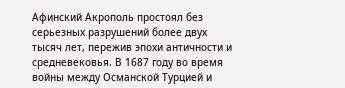Афинский Акрополь простоял без серьезных разрушений более двух тысяч лет, пережив эпохи античности и средневековья. В 1687 году во время войны между Османской Турцией и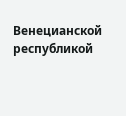Венецианской республикой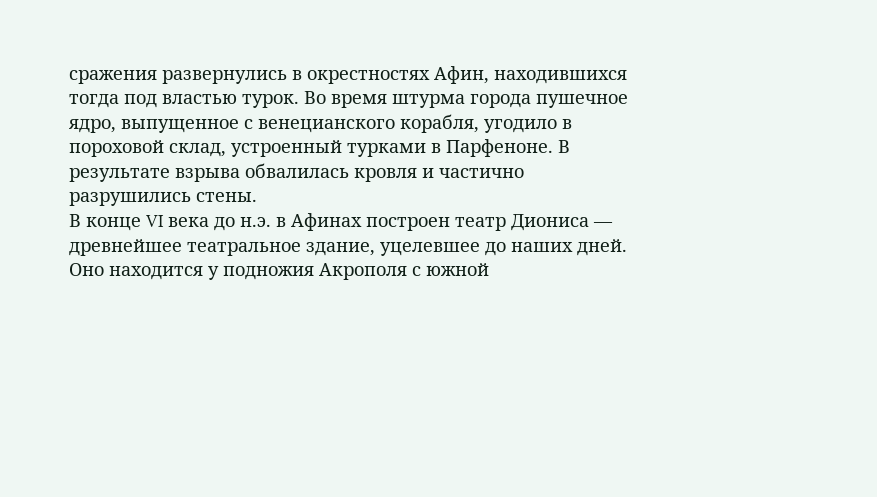сражения развернулись в окрестностях Афин, находившихся тогда под властью турок. Во время штурма города пушечное ядро, выпущенное с венецианского корабля, угодило в пороховой склад, устроенный турками в Парфеноне. В результате взрыва обвалилась кровля и частично разрушились стены.
В конце VI века до н.э. в Афинах построен театр Диониса — древнейшее театральное здание, уцелевшее до наших дней. Оно находится у подножия Акрополя с южной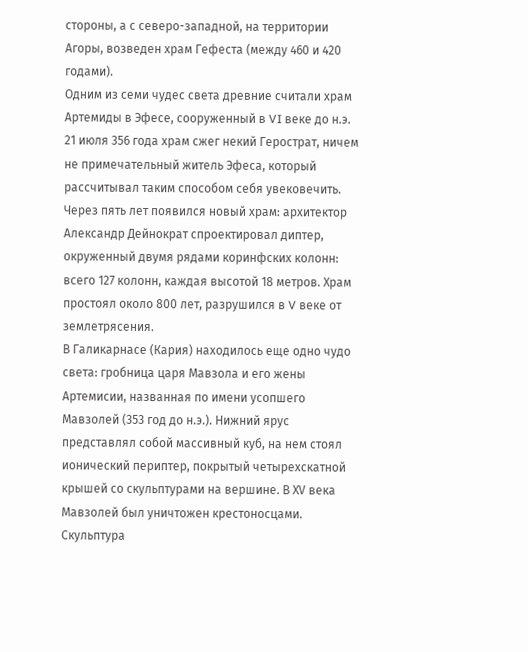стороны, а с северо-западной, на территории Агоры, возведен храм Гефеста (между 460 и 420 годами).
Одним из семи чудес света древние считали храм Артемиды в Эфесе, сооруженный в VI веке до н.э. 21 июля 356 года храм сжег некий Герострат, ничем не примечательный житель Эфеса, который рассчитывал таким способом себя увековечить. Через пять лет появился новый храм: архитектор Александр Дейнократ спроектировал диптер, окруженный двумя рядами коринфских колонн: всего 127 колонн, каждая высотой 18 метров. Храм простоял около 800 лет, разрушился в V веке от землетрясения.
В Галикарнасе (Кария) находилось еще одно чудо света: гробница царя Мавзола и его жены Артемисии, названная по имени усопшего Мавзолей (353 год до н.э.). Нижний ярус представлял собой массивный куб, на нем стоял ионический периптер, покрытый четырехскатной крышей со скульптурами на вершине. В ХV века Мавзолей был уничтожен крестоносцами.
Скульптура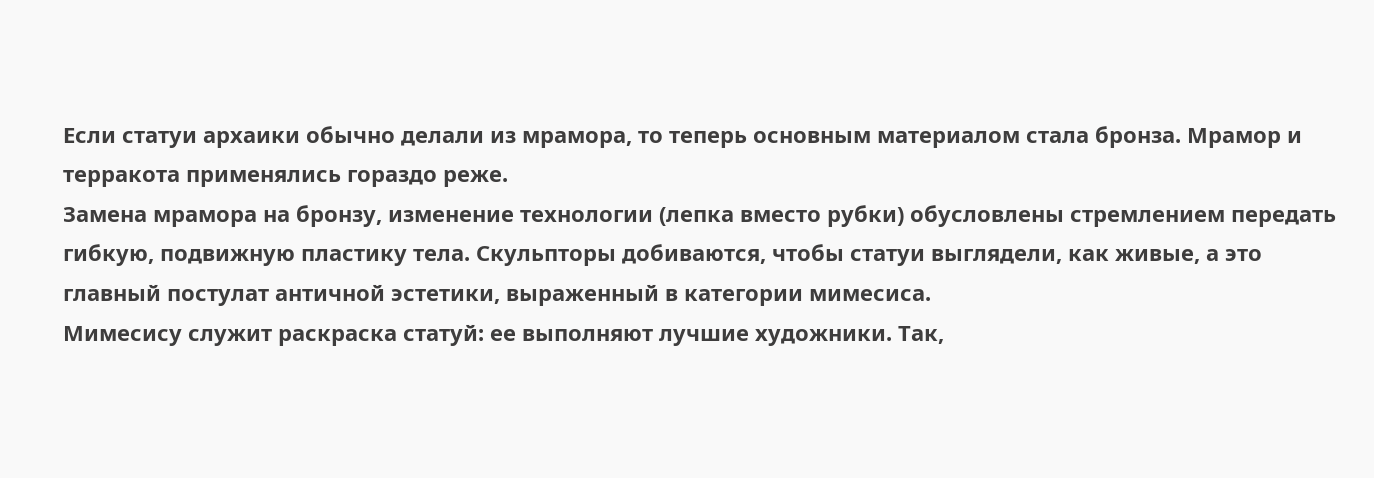Если статуи архаики обычно делали из мрамора, то теперь основным материалом стала бронза. Мрамор и терракота применялись гораздо реже.
Замена мрамора на бронзу, изменение технологии (лепка вместо рубки) обусловлены стремлением передать гибкую, подвижную пластику тела. Скульпторы добиваются, чтобы статуи выглядели, как живые, а это главный постулат античной эстетики, выраженный в категории мимесиса.
Мимесису служит раскраска статуй: ее выполняют лучшие художники. Так,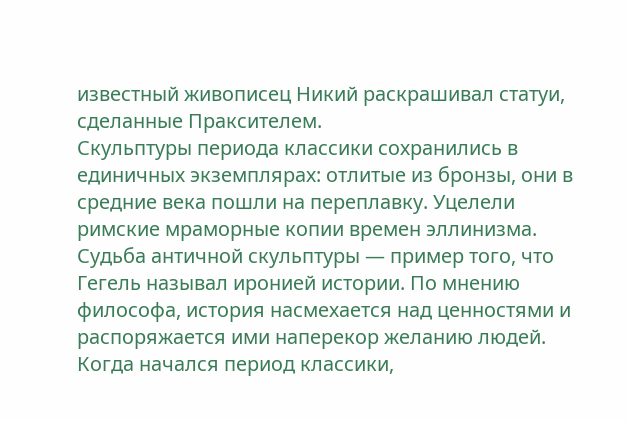известный живописец Никий раскрашивал статуи, сделанные Праксителем.
Скульптуры периода классики сохранились в единичных экземплярах: отлитые из бронзы, они в средние века пошли на переплавку. Уцелели римские мраморные копии времен эллинизма.
Судьба античной скульптуры — пример того, что Гегель называл иронией истории. По мнению философа, история насмехается над ценностями и распоряжается ими наперекор желанию людей. Когда начался период классики,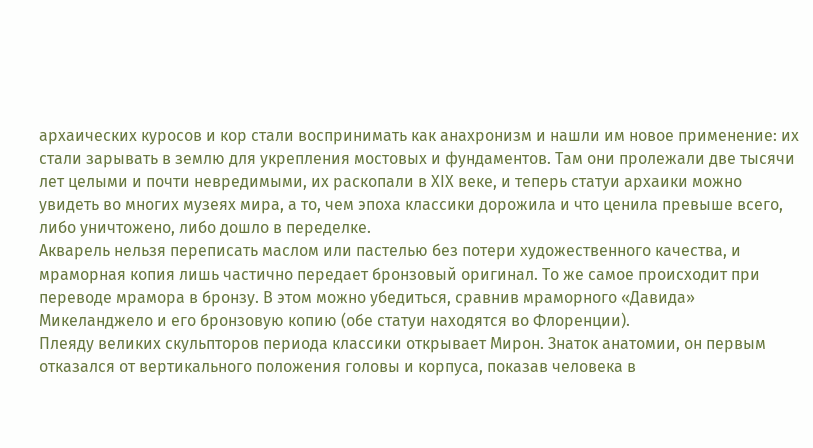архаических куросов и кор стали воспринимать как анахронизм и нашли им новое применение: их стали зарывать в землю для укрепления мостовых и фундаментов. Там они пролежали две тысячи лет целыми и почти невредимыми, их раскопали в ХIХ веке, и теперь статуи архаики можно увидеть во многих музеях мира, а то, чем эпоха классики дорожила и что ценила превыше всего, либо уничтожено, либо дошло в переделке.
Акварель нельзя переписать маслом или пастелью без потери художественного качества, и мраморная копия лишь частично передает бронзовый оригинал. То же самое происходит при переводе мрамора в бронзу. В этом можно убедиться, сравнив мраморного «Давида» Микеланджело и его бронзовую копию (обе статуи находятся во Флоренции).
Плеяду великих скульпторов периода классики открывает Мирон. Знаток анатомии, он первым отказался от вертикального положения головы и корпуса, показав человека в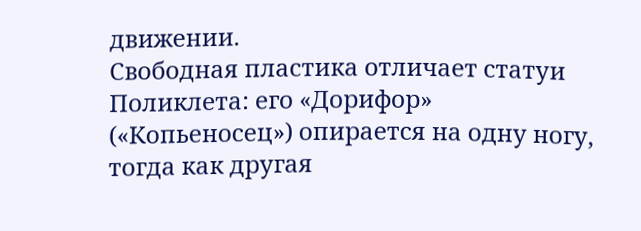движении.
Свободная пластика отличает статуи Поликлета: его «Дорифор» («Копьеносец») опирается на одну ногу, тогда как другая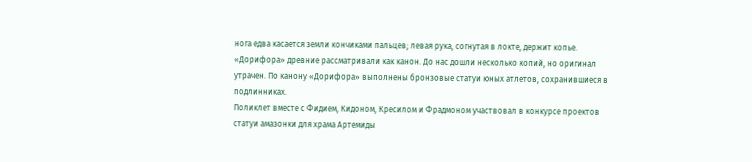нога едва касается земли кончиками пальцев; левая рука, согнутая в локте, держит копье. «Дорифора» древние рассматривали как канон. До нас дошли несколько копий, но оригинал утрачен. По канону «Дорифора» выполнены бронзовые статуи юных атлетов, сохранившиеся в подлинниках.
Поликлет вместе с Фидием, Кидоном, Кресилом и Фрадмоном участвовал в конкурсе проектов статуи амазонки для храма Артемиды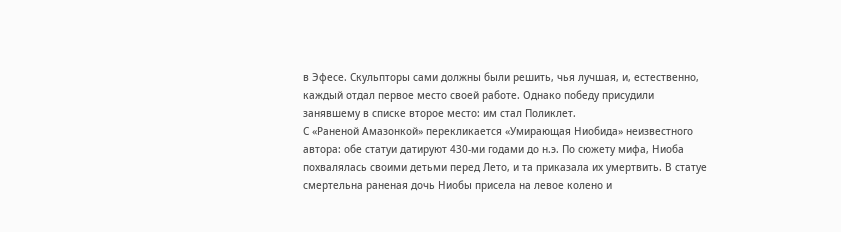в Эфесе. Скульпторы сами должны были решить, чья лучшая, и, естественно, каждый отдал первое место своей работе. Однако победу присудили занявшему в списке второе место: им стал Поликлет.
С «Раненой Амазонкой» перекликается «Умирающая Ниобида» неизвестного автора: обе статуи датируют 430-ми годами до н.э. По сюжету мифа, Ниоба похвалялась своими детьми перед Лето, и та приказала их умертвить. В статуе смертельна раненая дочь Ниобы присела на левое колено и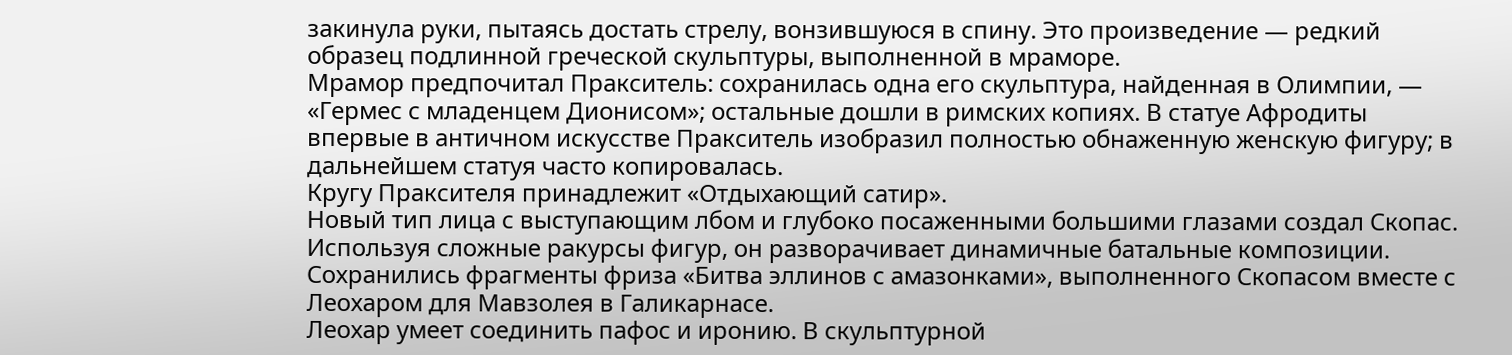закинула руки, пытаясь достать стрелу, вонзившуюся в спину. Это произведение — редкий образец подлинной греческой скульптуры, выполненной в мраморе.
Мрамор предпочитал Пракситель: сохранилась одна его скульптура, найденная в Олимпии, — «Гермес с младенцем Дионисом»; остальные дошли в римских копиях. В статуе Афродиты впервые в античном искусстве Пракситель изобразил полностью обнаженную женскую фигуру; в дальнейшем статуя часто копировалась.
Кругу Праксителя принадлежит «Отдыхающий сатир».
Новый тип лица с выступающим лбом и глубоко посаженными большими глазами создал Скопас. Используя сложные ракурсы фигур, он разворачивает динамичные батальные композиции. Сохранились фрагменты фриза «Битва эллинов с амазонками», выполненного Скопасом вместе с Леохаром для Мавзолея в Галикарнасе.
Леохар умеет соединить пафос и иронию. В скульптурной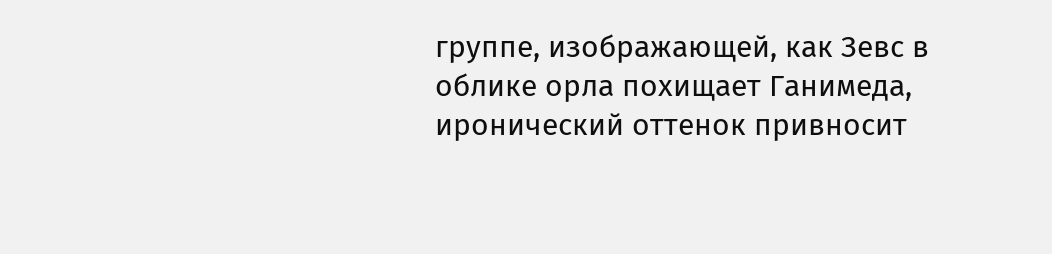группе, изображающей, как Зевс в облике орла похищает Ганимеда, иронический оттенок привносит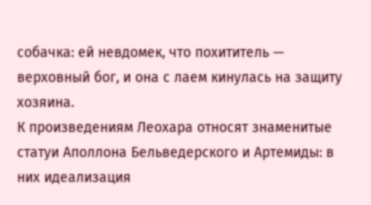собачка: ей невдомек, что похититель — верховный бог, и она с лаем кинулась на защиту хозяина.
К произведениям Леохара относят знаменитые статуи Аполлона Бельведерского и Артемиды: в них идеализация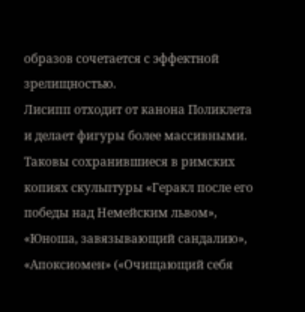образов сочетается с эффектной зрелищностью.
Лисипп отходит от канона Поликлета и делает фигуры более массивными. Таковы сохранившиеся в римских копиях скульптуры «Геракл после его победы над Немейским львом», «Юноша, завязывающий сандалию», «Апоксиомен» («Очищающий себя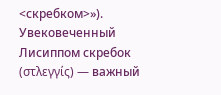<скребком>»).
Увековеченный Лисиппом скребок (στλεγγίς) — важный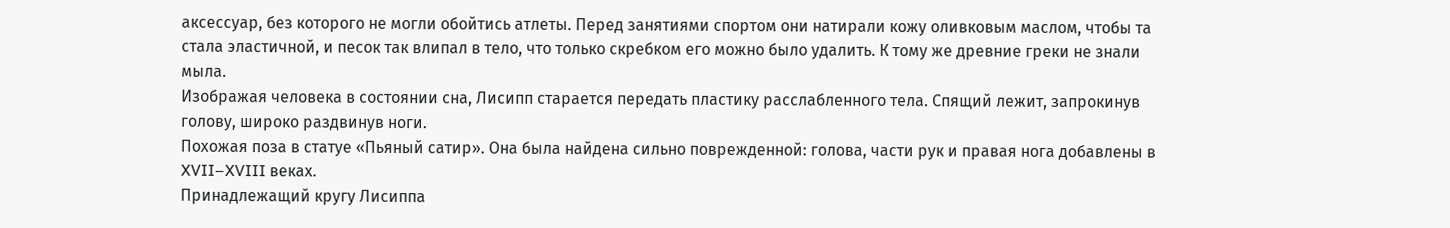аксессуар, без которого не могли обойтись атлеты. Перед занятиями спортом они натирали кожу оливковым маслом, чтобы та стала эластичной, и песок так влипал в тело, что только скребком его можно было удалить. К тому же древние греки не знали мыла.
Изображая человека в состоянии сна, Лисипп старается передать пластику расслабленного тела. Спящий лежит, запрокинув голову, широко раздвинув ноги.
Похожая поза в статуе «Пьяный сатир». Она была найдена сильно поврежденной: голова, части рук и правая нога добавлены в XVII–XVIII веках.
Принадлежащий кругу Лисиппа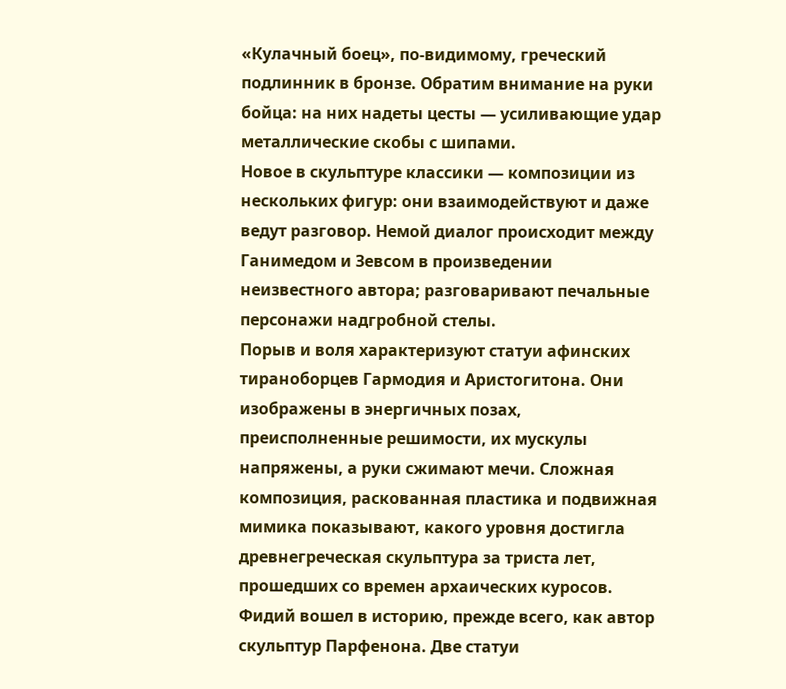«Кулачный боец», по-видимому, греческий подлинник в бронзе. Обратим внимание на руки бойца: на них надеты цесты — усиливающие удар металлические скобы с шипами.
Новое в скульптуре классики — композиции из нескольких фигур: они взаимодействуют и даже ведут разговор. Немой диалог происходит между Ганимедом и Зевсом в произведении неизвестного автора; разговаривают печальные персонажи надгробной стелы.
Порыв и воля характеризуют статуи афинских тираноборцев Гармодия и Аристогитона. Они изображены в энергичных позах, преисполненные решимости, их мускулы напряжены, а руки сжимают мечи. Сложная композиция, раскованная пластика и подвижная мимика показывают, какого уровня достигла древнегреческая скульптура за триста лет, прошедших со времен архаических куросов.
Фидий вошел в историю, прежде всего, как автор скульптур Парфенона. Две статуи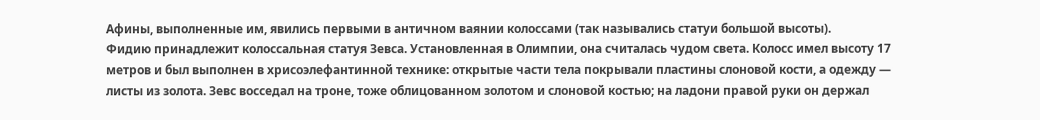Афины, выполненные им, явились первыми в античном ваянии колоссами (так назывались статуи большой высоты).
Фидию принадлежит колоссальная статуя Зевса. Установленная в Олимпии, она считалась чудом света. Колосс имел высоту 17 метров и был выполнен в хрисоэлефантинной технике: открытые части тела покрывали пластины слоновой кости, а одежду — листы из золота. Зевс восседал на троне, тоже облицованном золотом и слоновой костью; на ладони правой руки он держал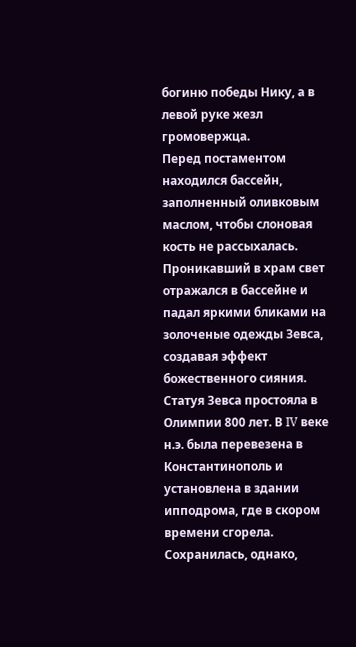богиню победы Нику, а в левой руке жезл громовержца.
Перед постаментом находился бассейн, заполненный оливковым маслом, чтобы слоновая кость не рассыхалась. Проникавший в храм свет отражался в бассейне и падал яркими бликами на золоченые одежды Зевса, создавая эффект божественного сияния.
Статуя Зевса простояла в Олимпии 800 лет. В IV веке н.э. была перевезена в Константинополь и установлена в здании ипподрома, где в скором времени сгорела. Сохранилась, однако,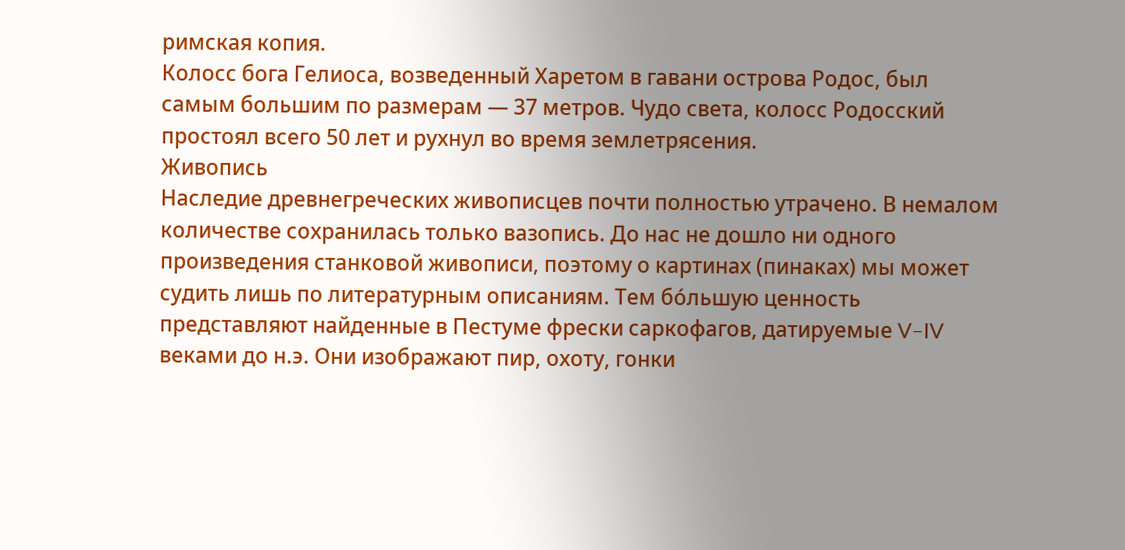римская копия.
Колосс бога Гелиоса, возведенный Харетом в гавани острова Родос, был самым большим по размерам — 37 метров. Чудо света, колосс Родосский простоял всего 50 лет и рухнул во время землетрясения.
Живопись
Наследие древнегреческих живописцев почти полностью утрачено. В немалом количестве сохранилась только вазопись. До нас не дошло ни одного произведения станковой живописи, поэтому о картинах (пинаках) мы может судить лишь по литературным описаниям. Тем бо́льшую ценность представляют найденные в Пестуме фрески саркофагов, датируемые V–IV веками до н.э. Они изображают пир, охоту, гонки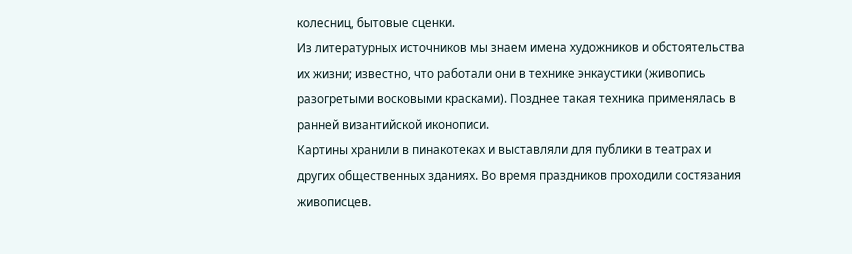колесниц, бытовые сценки.
Из литературных источников мы знаем имена художников и обстоятельства их жизни; известно, что работали они в технике энкаустики (живопись разогретыми восковыми красками). Позднее такая техника применялась в ранней византийской иконописи.
Картины хранили в пинакотеках и выставляли для публики в театрах и других общественных зданиях. Во время праздников проходили состязания живописцев.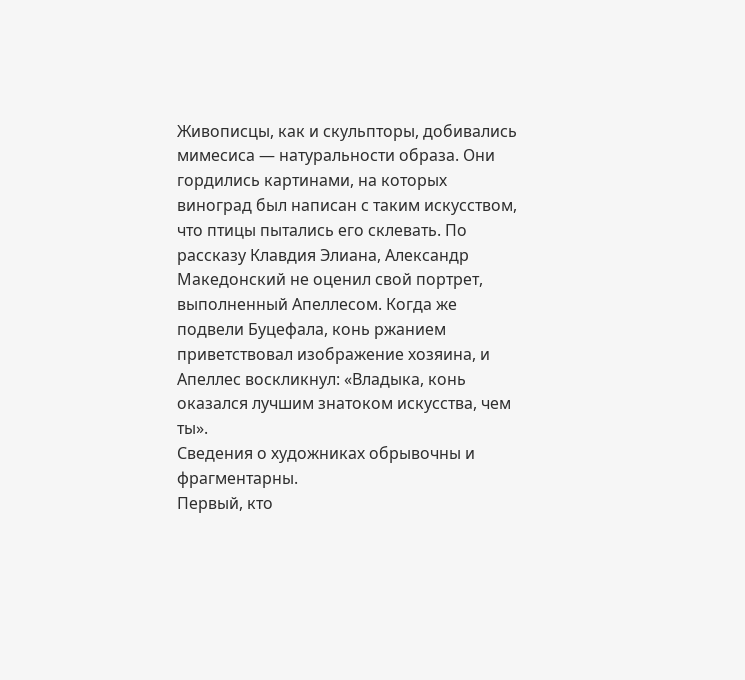Живописцы, как и скульпторы, добивались мимесиса — натуральности образа. Они гордились картинами, на которых виноград был написан с таким искусством, что птицы пытались его склевать. По рассказу Клавдия Элиана, Александр Македонский не оценил свой портрет, выполненный Апеллесом. Когда же подвели Буцефала, конь ржанием приветствовал изображение хозяина, и Апеллес воскликнул: «Владыка, конь оказался лучшим знатоком искусства, чем ты».
Сведения о художниках обрывочны и фрагментарны.
Первый, кто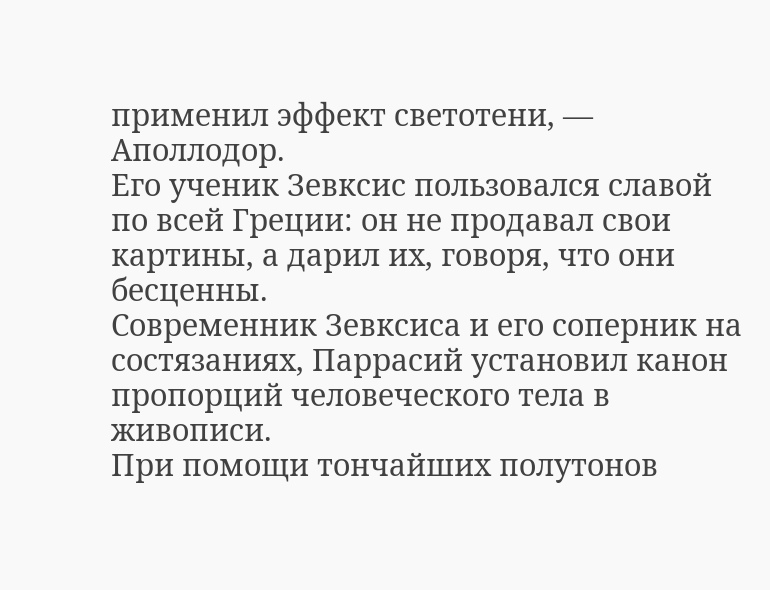применил эффект светотени, — Аполлодор.
Его ученик Зевксис пользовался славой по всей Греции: он не продавал свои картины, а дарил их, говоря, что они бесценны.
Современник Зевксиса и его соперник на состязаниях, Паррасий установил канон пропорций человеческого тела в живописи.
При помощи тончайших полутонов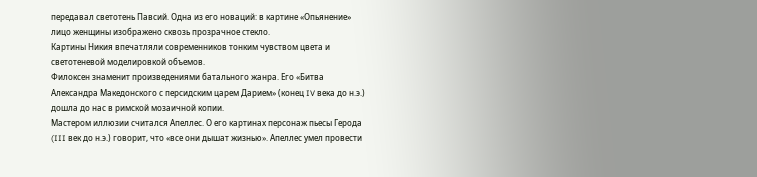передавал светотень Павсий. Одна из его новаций: в картине «Опьянение» лицо женщины изображено сквозь прозрачное стекло.
Картины Никия впечатляли современников тонким чувством цвета и светотеневой моделировкой объемов.
Филоксен знаменит произведениями батального жанра. Его «Битва Александра Македонского с персидским царем Дарием» (конец IV века до н.э.) дошла до нас в римской мозаичной копии.
Мастером иллюзии считался Апеллес. О его картинах персонаж пьесы Герода (III век до н.э.) говорит, что «все они дышат жизнью». Апеллес умел провести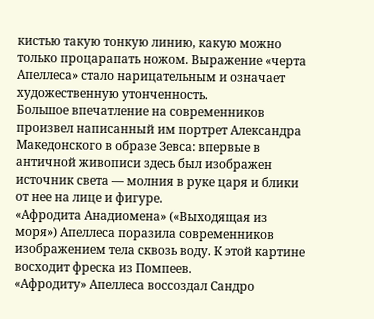кистью такую тонкую линию, какую можно только процарапать ножом. Выражение «черта Апеллеса» стало нарицательным и означает художественную утонченность.
Большое впечатление на современников произвел написанный им портрет Александра Македонского в образе Зевса: впервые в античной живописи здесь был изображен источник света — молния в руке царя и блики от нее на лице и фигуре.
«Афродита Анадиомена» («Выходящая из моря») Апеллеса поразила современников изображением тела сквозь воду. К этой картине восходит фреска из Помпеев.
«Афродиту» Апеллеса воссоздал Сандро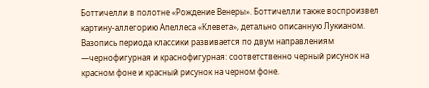Боттичелли в полотне «Рождение Венеры». Боттичелли также воспроизвел картину-аллегорию Апеллеса «Клевета», детально описанную Лукианом.
Вазопись периода классики развивается по двум направлениям —чернофигурная и краснофигурная: соответственно черный рисунок на красном фоне и красный рисунок на черном фоне.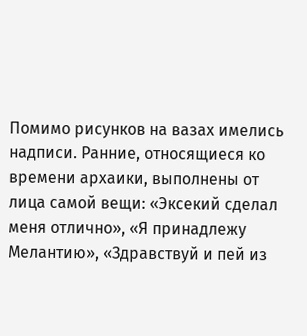Помимо рисунков на вазах имелись надписи. Ранние, относящиеся ко времени архаики, выполнены от лица самой вещи: «Эксекий сделал меня отлично», «Я принадлежу Мелантию», «Здравствуй и пей из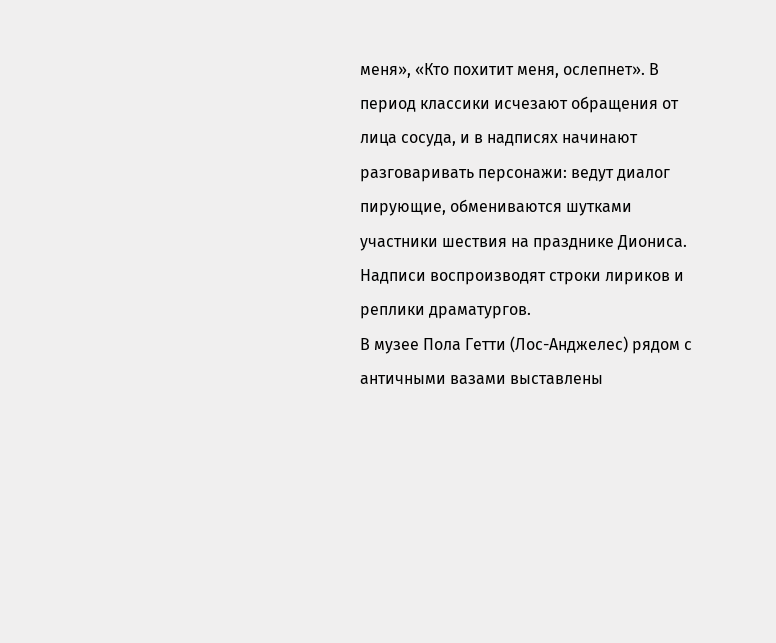меня», «Кто похитит меня, ослепнет». В период классики исчезают обращения от лица сосуда, и в надписях начинают разговаривать персонажи: ведут диалог пирующие, обмениваются шутками участники шествия на празднике Диониса. Надписи воспроизводят строки лириков и реплики драматургов.
В музее Пола Гетти (Лос-Анджелес) рядом с античными вазами выставлены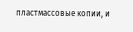пластмассовые копии, и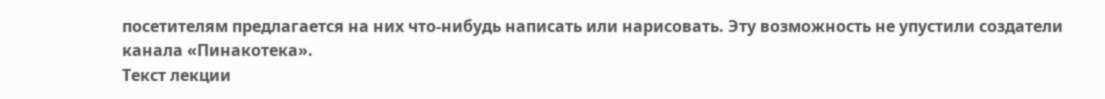посетителям предлагается на них что-нибудь написать или нарисовать. Эту возможность не упустили создатели канала «Пинакотека».
Текст лекции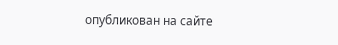опубликован на сайте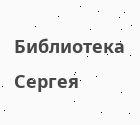Библиотека Сергея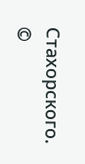Стахорского.
©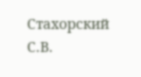Стахорский С.В.